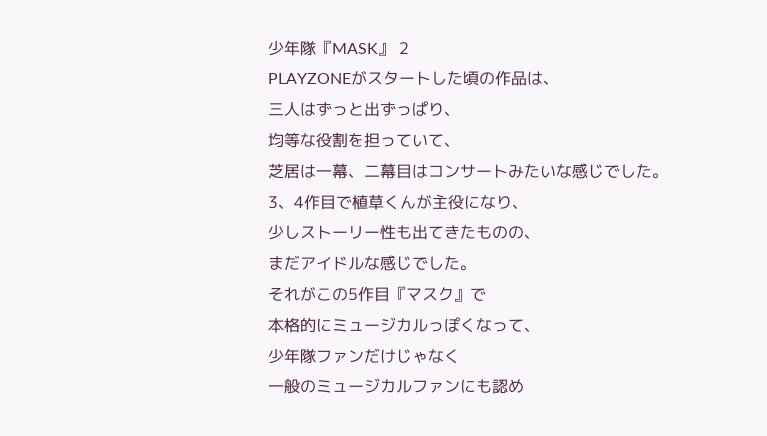少年隊『MASK』 2
PLAYZONEがスタートした頃の作品は、
三人はずっと出ずっぱり、
均等な役割を担っていて、
芝居は一幕、二幕目はコンサートみたいな感じでした。
3、4作目で植草くんが主役になり、
少しストーリー性も出てきたものの、
まだアイドルな感じでした。
それがこの5作目『マスク』で
本格的にミュージカルっぽくなって、
少年隊ファンだけじゃなく
一般のミュージカルファンにも認め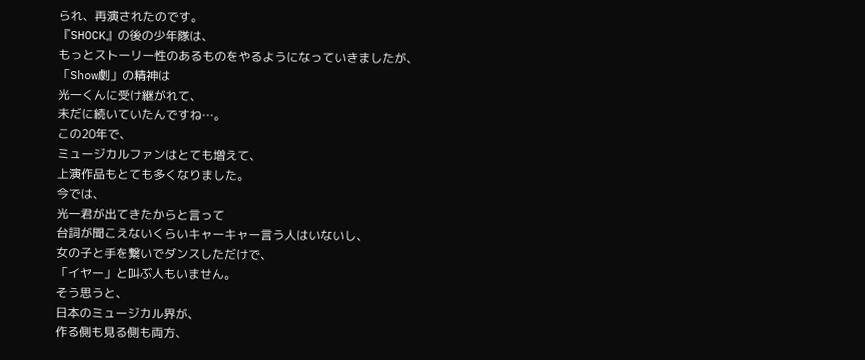られ、再演されたのです。
『SHOCK』の後の少年隊は、
もっとストーリー性のあるものをやるようになっていきましたが、
「Show劇」の精神は
光一くんに受け継がれて、
未だに続いていたんですね…。
この20年で、
ミュージカルファンはとても増えて、
上演作品もとても多くなりました。
今では、
光一君が出てきたからと言って
台詞が聞こえないくらいキャーキャー言う人はいないし、
女の子と手を繋いでダンスしただけで、
「イヤー」と叫ぶ人もいません。
そう思うと、
日本のミュージカル界が、
作る側も見る側も両方、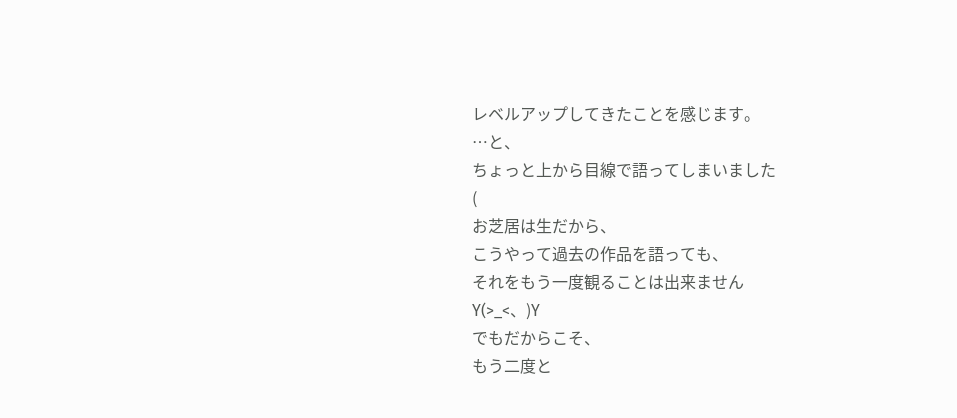レベルアップしてきたことを感じます。
…と、
ちょっと上から目線で語ってしまいました
(
お芝居は生だから、
こうやって過去の作品を語っても、
それをもう一度観ることは出来ません
Y(>_<、)Y
でもだからこそ、
もう二度と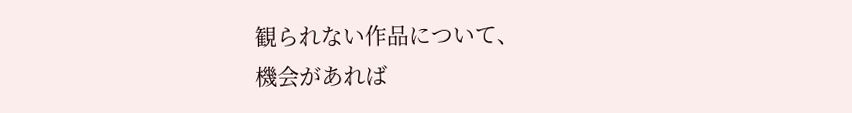観られない作品について、
機会があれば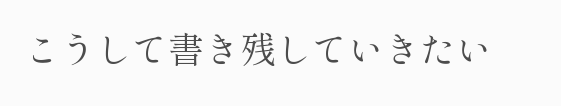こうして書き残していきたい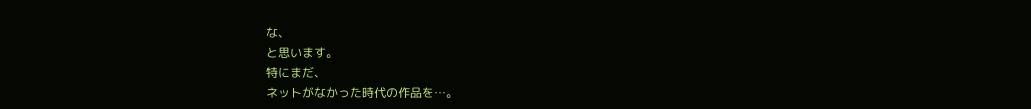な、
と思います。
特にまだ、
ネットがなかった時代の作品を…。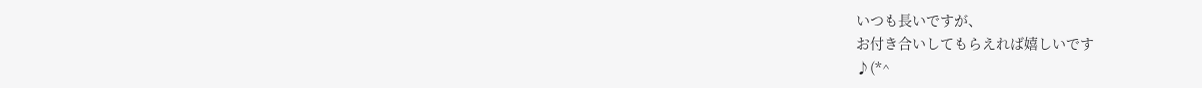いつも長いですが、
お付き合いしてもらえれば嬉しいです
♪(*^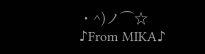・^)ノ⌒☆
♪From MIKA♪